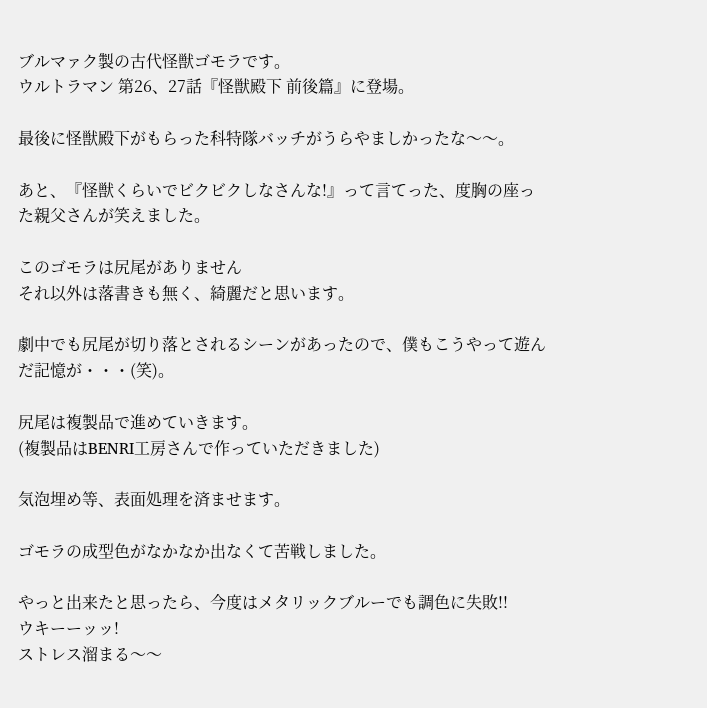ブルマァク製の古代怪獣ゴモラです。
ウルトラマン 第26、27話『怪獣殿下 前後篇』に登場。

最後に怪獣殿下がもらった科特隊バッチがうらやましかったな〜〜。

あと、『怪獣くらいでビクビクしなさんな!』って言てった、度胸の座った親父さんが笑えました。

このゴモラは尻尾がありません
それ以外は落書きも無く、綺麗だと思います。

劇中でも尻尾が切り落とされるシーンがあったので、僕もこうやって遊んだ記憶が・・・(笑)。

尻尾は複製品で進めていきます。
(複製品はBENRI工房さんで作っていただきました)

気泡埋め等、表面処理を済ませます。

ゴモラの成型色がなかなか出なくて苦戦しました。

やっと出来たと思ったら、今度はメタリックブルーでも調色に失敗!!
ウキーーッッ!
ストレス溜まる〜〜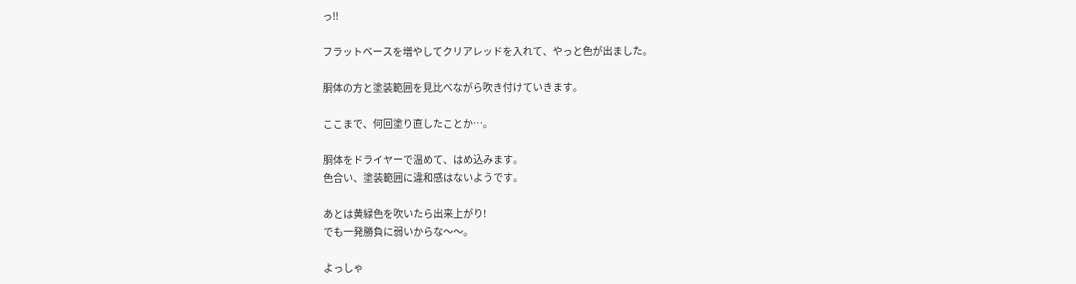っ!!

フラットベースを増やしてクリアレッドを入れて、やっと色が出ました。

胴体の方と塗装範囲を見比べながら吹き付けていきます。

ここまで、何回塗り直したことか…。

胴体をドライヤーで温めて、はめ込みます。
色合い、塗装範囲に違和感はないようです。

あとは黄緑色を吹いたら出来上がり!
でも一発勝負に弱いからな〜〜。

よっしゃ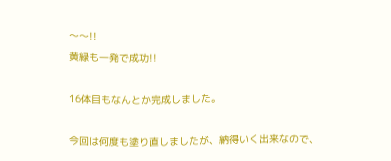〜〜!!
黄緑も一発で成功!!

16体目もなんとか完成しました。

今回は何度も塗り直しましたが、納得いく出来なので、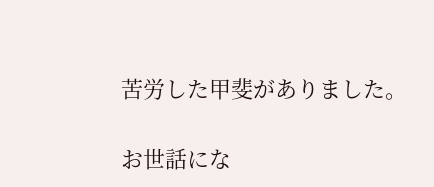苦労した甲斐がありました。

お世話にな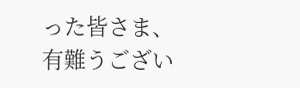った皆さま、有難うござい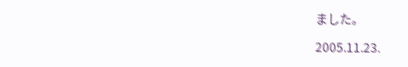ました。

2005.11.23.